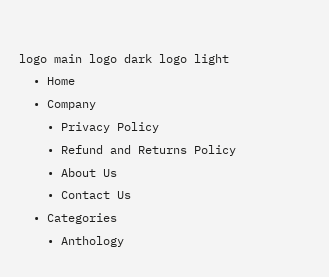logo main logo dark logo light
  • Home
  • Company
    • Privacy Policy
    • Refund and Returns Policy
    • About Us
    • Contact Us
  • Categories
    • Anthology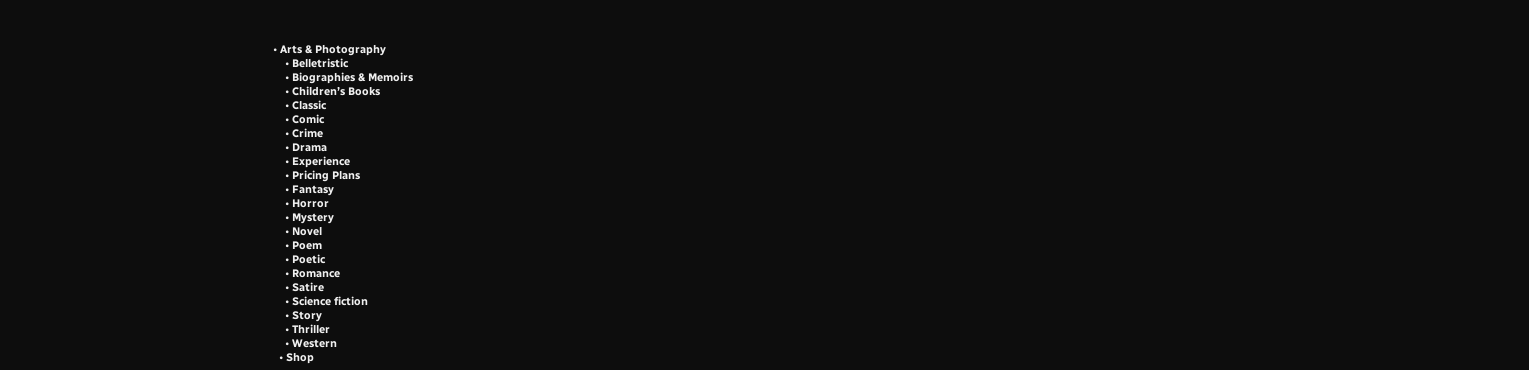• Arts & Photography
    • Belletristic
    • Biographies & Memoirs
    • Children’s Books
    • Classic
    • Comic
    • Crime
    • Drama
    • Experience
    • Pricing Plans
    • Fantasy
    • Horror
    • Mystery
    • Novel
    • Poem
    • Poetic
    • Romance
    • Satire
    • Science fiction
    • Story
    • Thriller
    • Western
  • Shop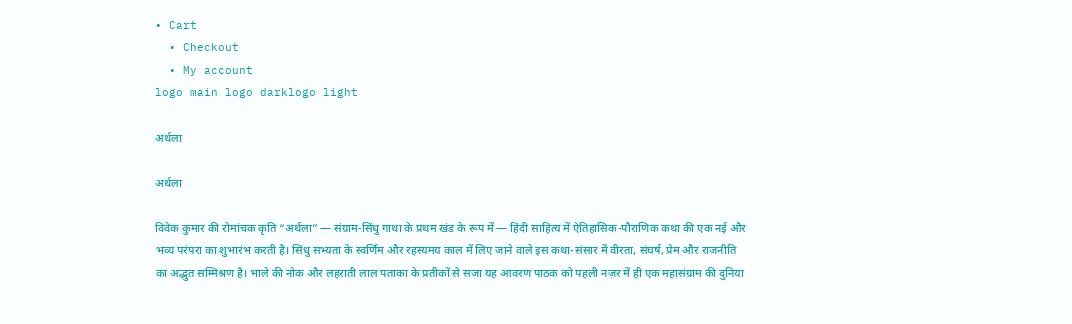• Cart
  • Checkout
  • My account
logo main logo darklogo light

अर्थला

अर्थला

विवेक कुमार की रोमांचक कृति “अर्थला” — संग्राम-सिंधु गाथा के प्रथम खंड के रूप में — हिंदी साहित्य में ऐतिहासिक-पौराणिक कथा की एक नई और भव्य परंपरा का शुभारंभ करती है। सिंधु सभ्यता के स्वर्णिम और रहस्यमय काल में लिए जाने वाले इस कथा-संसार में वीरता, संघर्ष, प्रेम और राजनीति का अद्भुत सम्मिश्रण है। भाले की नोक और लहराती लाल पताका के प्रतीकों से सजा यह आवरण पाठक को पहली नज़र में ही एक महासंग्राम की दुनिया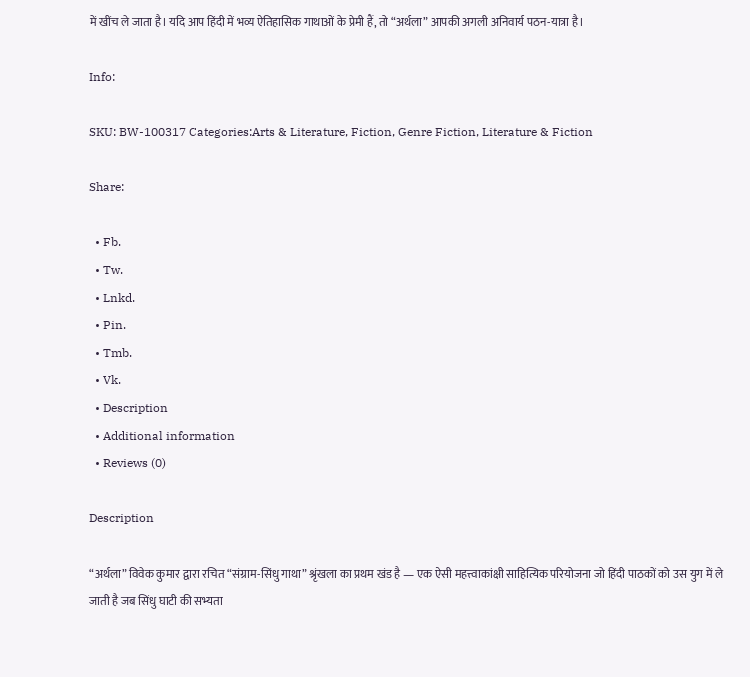में खींच ले जाता है। यदि आप हिंदी में भव्य ऐतिहासिक गाथाओं के प्रेमी हैं, तो “अर्थला” आपकी अगली अनिवार्य पठन-यात्रा है।

Info:

SKU: BW-100317 Categories:Arts & Literature, Fiction, Genre Fiction, Literature & Fiction

Share:

  • Fb.
  • Tw.
  • Lnkd.
  • Pin.
  • Tmb.
  • Vk.
  • Description
  • Additional information
  • Reviews (0)

Description

“अर्थला” विवेक कुमार द्वारा रचित “संग्राम-सिंधु गाथा” श्रृंखला का प्रथम खंड है — एक ऐसी महत्त्वाकांक्षी साहित्यिक परियोजना जो हिंदी पाठकों को उस युग में ले जाती है जब सिंधु घाटी की सभ्यता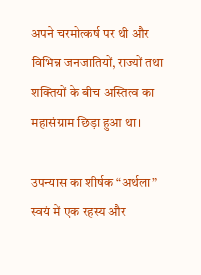अपने चरमोत्कर्ष पर थी और विभिन्न जनजातियों, राज्यों तथा शक्तियों के बीच अस्तित्व का महासंग्राम छिड़ा हुआ था।

उपन्यास का शीर्षक “अर्थला” स्वयं में एक रहस्य और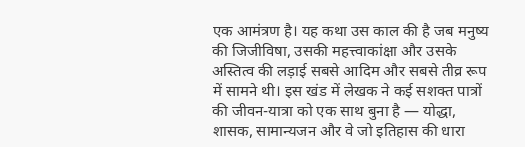एक आमंत्रण है। यह कथा उस काल की है जब मनुष्य की जिजीविषा, उसकी महत्त्वाकांक्षा और उसके अस्तित्व की लड़ाई सबसे आदिम और सबसे तीव्र रूप में सामने थी। इस खंड में लेखक ने कई सशक्त पात्रों की जीवन-यात्रा को एक साथ बुना है — योद्धा, शासक, सामान्यजन और वे जो इतिहास की धारा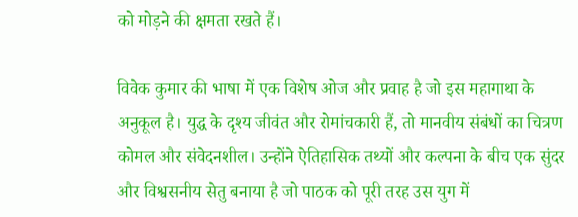को मोड़ने की क्षमता रखते हैं।

विवेक कुमार की भाषा में एक विशेष ओज और प्रवाह है जो इस महागाथा के अनुकूल है। युद्ध के दृश्य जीवंत और रोमांचकारी हैं, तो मानवीय संबंधों का चित्रण कोमल और संवेदनशील। उन्होंने ऐतिहासिक तथ्यों और कल्पना के बीच एक सुंदर और विश्वसनीय सेतु बनाया है जो पाठक को पूरी तरह उस युग में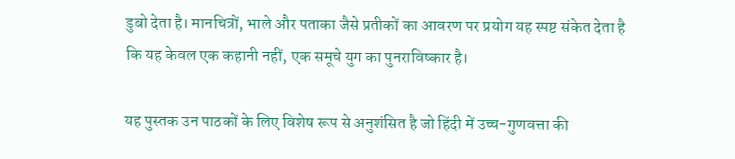डुबो देता है। मानचित्रों, भाले और पताका जैसे प्रतीकों का आवरण पर प्रयोग यह स्पष्ट संकेत देता है कि यह केवल एक कहानी नहीं, एक समूचे युग का पुनराविष्कार है।

यह पुस्तक उन पाठकों के लिए विशेष रूप से अनुशंसित है जो हिंदी में उच्च-गुणवत्ता की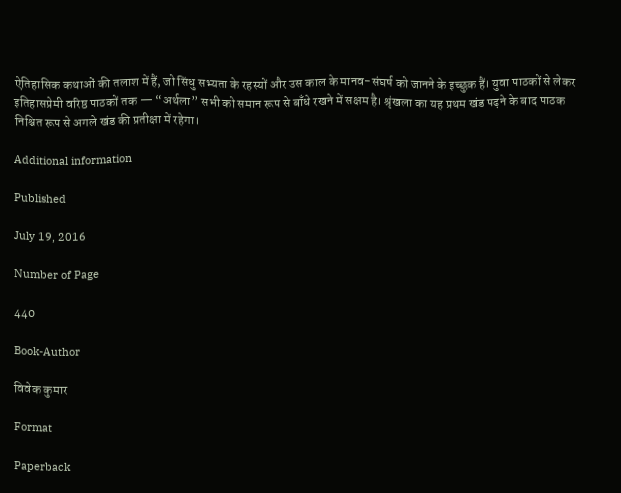ऐतिहासिक कथाओं की तलाश में हैं, जो सिंधु सभ्यता के रहस्यों और उस काल के मानव-संघर्ष को जानने के इच्छुक हैं। युवा पाठकों से लेकर इतिहासप्रेमी वरिष्ठ पाठकों तक — “अर्थला” सभी को समान रूप से बाँधे रखने में सक्षम है। श्रृंखला का यह प्रथम खंड पढ़ने के बाद पाठक निश्चित रूप से अगले खंड की प्रतीक्षा में रहेगा।

Additional information

Published

July 19, 2016

Number of Page

440

Book-Author

विवेक कुमार

Format

Paperback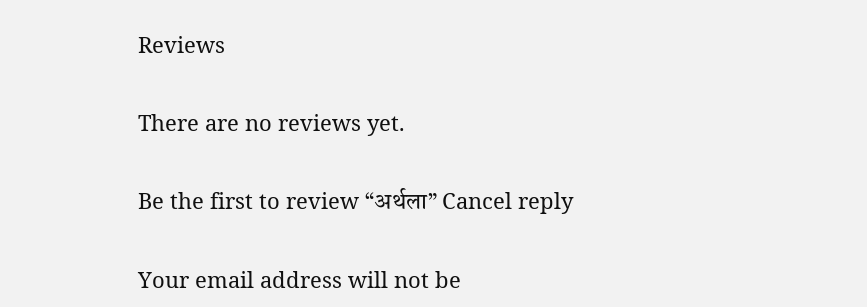Reviews

There are no reviews yet.

Be the first to review “अर्थला” Cancel reply

Your email address will not be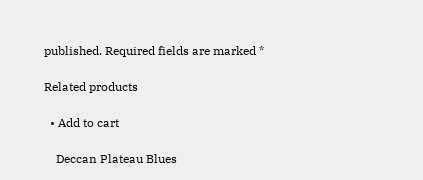published. Required fields are marked *

Related products

  • Add to cart

    Deccan Plateau Blues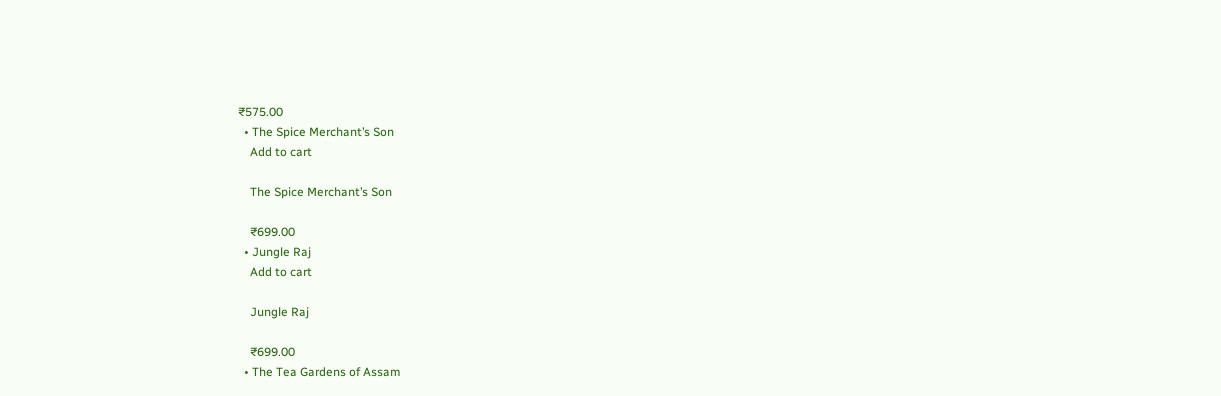₹575.00
  • The Spice Merchant’s Son
    Add to cart

    The Spice Merchant’s Son

    ₹699.00
  • Jungle Raj
    Add to cart

    Jungle Raj

    ₹699.00
  • The Tea Gardens of Assam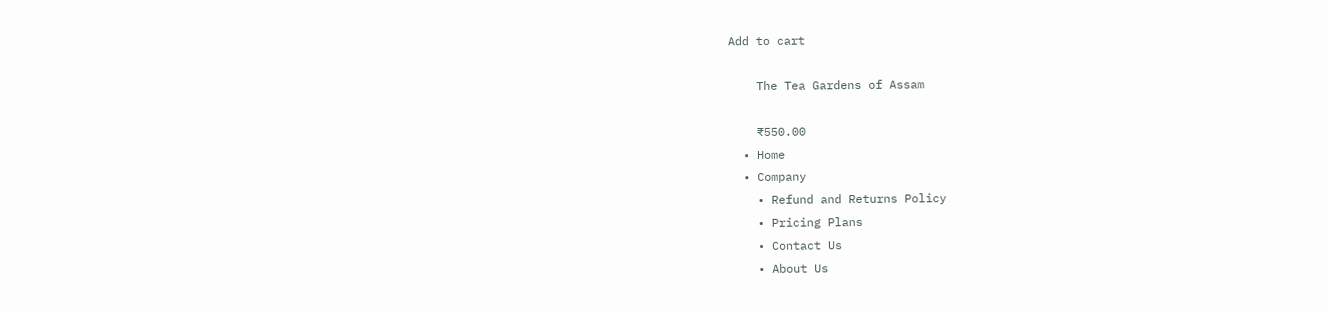Add to cart

    The Tea Gardens of Assam

    ₹550.00
  • Home
  • Company
    • Refund and Returns Policy
    • Pricing Plans
    • Contact Us
    • About Us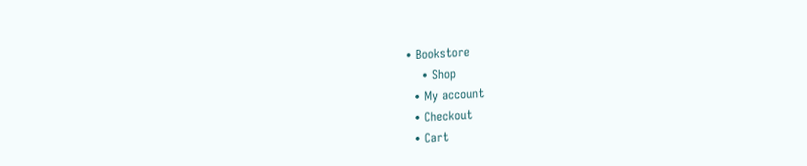• Bookstore
    • Shop
  • My account
  • Checkout
  • Cart